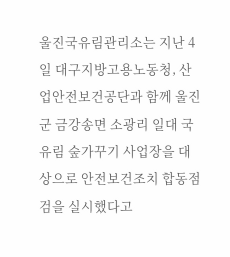울진국유림관리소는 지난 4일 대구지방고용노동청, 산업안전보건공단과 함께 울진군 금강송면 소광리 일대 국유림 숲가꾸기 사업장을 대상으로 안전보건조치 합동점검을 실시했다고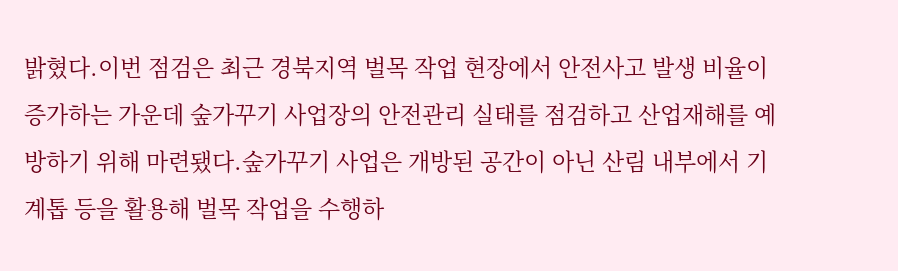밝혔다.이번 점검은 최근 경북지역 벌목 작업 현장에서 안전사고 발생 비율이 증가하는 가운데 숲가꾸기 사업장의 안전관리 실태를 점검하고 산업재해를 예방하기 위해 마련됐다.숲가꾸기 사업은 개방된 공간이 아닌 산림 내부에서 기계톱 등을 활용해 벌목 작업을 수행하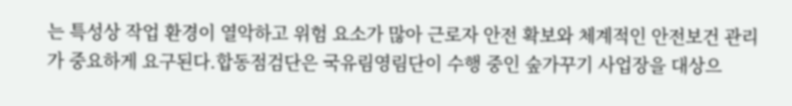는 특성상 작업 환경이 열악하고 위험 요소가 많아 근로자 안전 확보와 체계적인 안전보건 관리가 중요하게 요구된다.합동점검단은 국유림영림단이 수행 중인 숲가꾸기 사업장을 대상으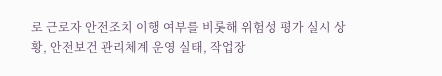로 근로자 안전조치 이행 여부를 비롯해 위험성 평가 실시 상황, 안전보건 관리체계 운영 실태, 작업장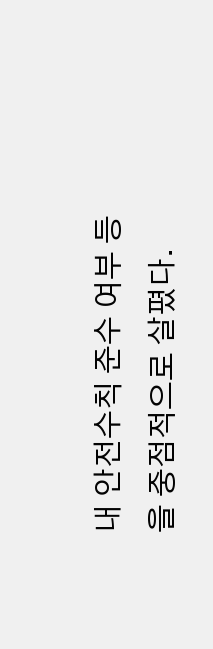내 안전수칙 준수 여부 등을 중점적으로 살폈다.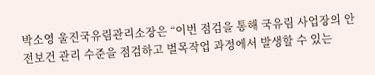박소영 울진국유림관리소장은 “이번 점검을 통해 국유림 사업장의 안전보건 관리 수준을 점검하고 벌목작업 과정에서 발생할 수 있는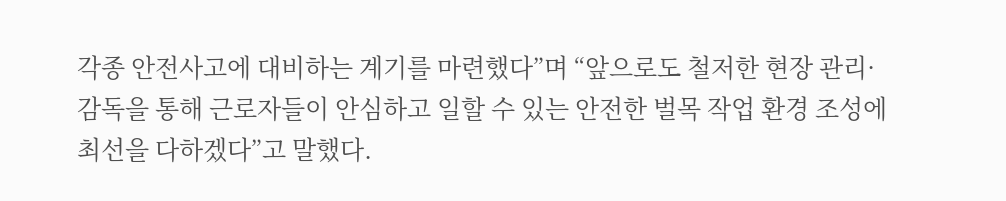각종 안전사고에 대비하는 계기를 마련했다”며 “앞으로도 철저한 현장 관리·감독을 통해 근로자들이 안심하고 일할 수 있는 안전한 벌목 작업 환경 조성에 최선을 다하겠다”고 말했다.